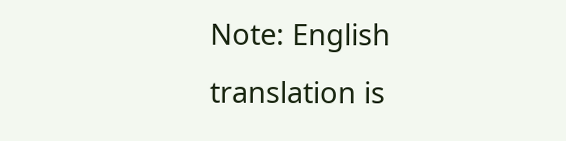Note: English translation is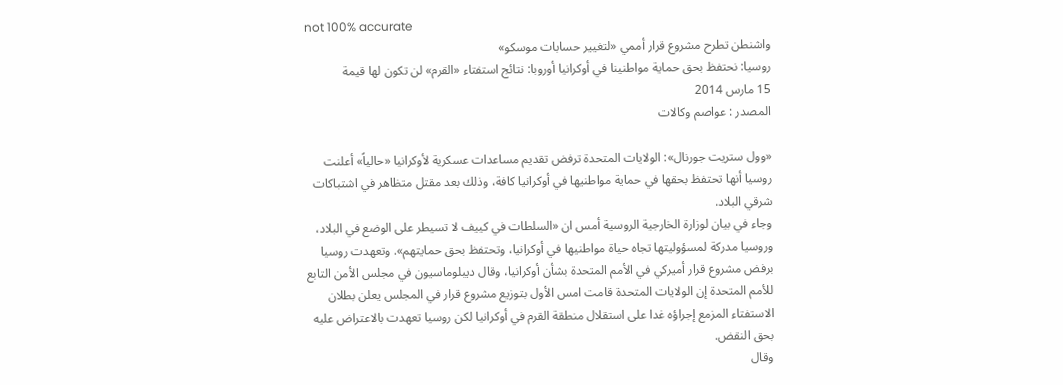not 100% accurate
واشنطن تطرح مشروع قرار أممي «لتغيير حسابات موسكو»
روسيا: نحتفظ بحق حماية مواطنينا في أوكرانيا أوروبا: نتائج استفتاء «القرم» لن تكون لها قيمة
15 مارس 2014
المصدر : عواصم وكالات

«وول ستريت جورنال»: الولايات المتحدة ترفض تقديم مساعدات عسكرية لأوكرانيا «حالياً» أعلنت روسيا أنها تحتفظ بحقها في حماية مواطنيها في أوكرانيا كافة، وذلك بعد مقتل متظاهر في اشتباكات شرقي البلاد.
وجاء في بيان لوزارة الخارجية الروسية أمس ان «السلطات في كييف لا تسيطر على الوضع في البلاد، وروسيا مدركة لمسؤوليتها تجاه حياة مواطنيها في أوكرانيا، وتحتفظ بحق حمايتهم». وتعهدت روسيا برفض مشروع قرار أميركي في الأمم المتحدة بشأن أوكرانيا، وقال ديبلوماسيون في مجلس الأمن التابع للأمم المتحدة إن الولايات المتحدة قامت امس الأول بتوزيع مشروع قرار في المجلس يعلن بطلان الاستفتاء المزمع إجراؤه غدا على استقلال منطقة القرم في أوكرانيا لكن روسيا تعهدت بالاعتراض عليه بحق النقض.
وقال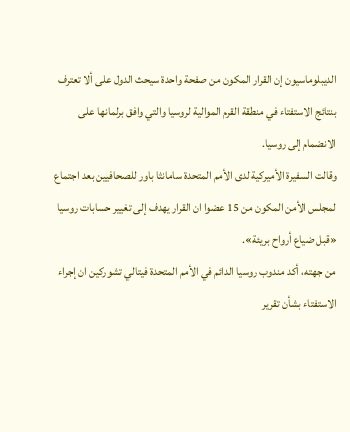الديبلوماسيون إن القرار المكون من صفحة واحدة سيحث الدول على ألا تعترف بنتائج الاستفتاء في منطقة القرم الموالية لروسيا والتي وافق برلمانها على الانضمام إلى روسيا.
وقالت السفيرة الأميركية لدى الأمم المتحدة سامانثا باور للصحافيين بعد اجتماع لمجلس الأمن المكون من 15 عضوا ان القرار يهدف إلى تغيير حسابات روسيا «قبل ضياع أرواح بريئة».
من جهته، أكد مندوب روسيا الدائم في الأمم المتحدة فيتالي تشوركين ان إجراء الاستفتاء بشأن تقرير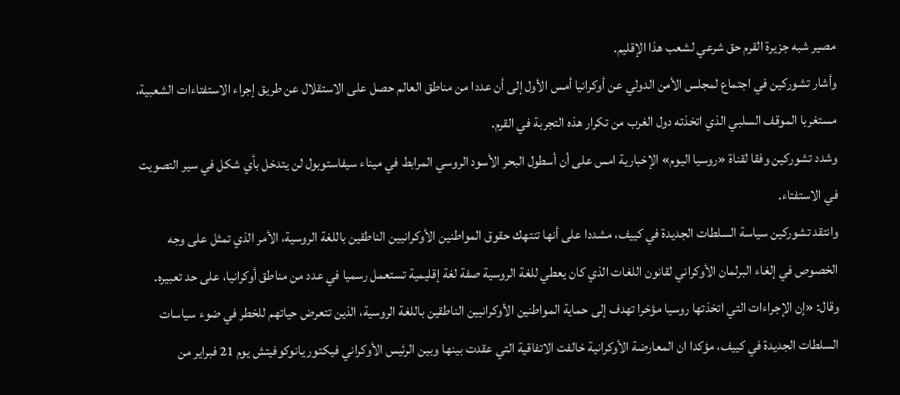مصير شبه جزيرة القرم حق شرعي لشعب هذا الإقليم.
وأشار تشوركين في اجتماع لمجلس الأمن الدولي عن أوكرانيا أمس الأول إلى أن عددا من مناطق العالم حصل على الاستقلال عن طريق إجراء الاستفتاءات الشعبية، مستغربا الموقف السلبي الذي اتخذته دول الغرب من تكرار هذه التجربة في القرم.
وشدد تشوركين وفقا لقناة «روسيا اليوم» الإخبارية امس على أن أسطول البحر الأسود الروسي المرابط في ميناء سيفاستوبول لن يتدخل بأي شكل في سير التصويت في الاستفتاء.
وانتقد تشوركين سياسة السلطات الجديدة في كييف، مشددا على أنها تنتهك حقوق المواطنين الأوكرانيين الناطقين باللغة الروسية، الأمر الذي تمثل على وجه الخصوص في إلغاء البرلمان الأوكراني لقانون اللغات الذي كان يعطي للغة الروسية صفة لغة إقليمية تستعمل رسميا في عدد من مناطق أوكرانيا، على حد تعبيره.
وقال: «إن الإجراءات التي اتخذتها روسيا مؤخرا تهدف إلى حماية المواطنين الأوكرانيين الناطقين باللغة الروسية، الذين تتعرض حياتهم للخطر في ضوء سياسات السلطات الجديدة في كييف، مؤكدا ان المعارضة الأوكرانية خالفت الاتفاقية التي عقدت بينها وبين الرئيس الأوكراني فيكتور يانوكوفيتش يوم 21 فبراير من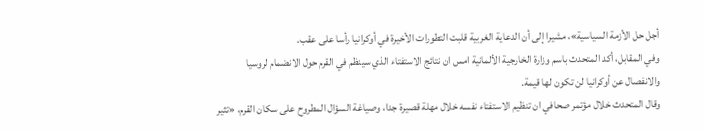أجل حل الأزمة السياسية»، مشيرا إلى أن الدعاية الغربية قلبت التطورات الأخيرة في أوكرانيا رأسا على عقب.
وفي المقابل، أكد المتحدث باسم وزارة الخارجية الألمانية امس ان نتائج الاستفتاء الذي سينظم في القرم حول الانضمام لروسيا والانفصال عن أوكرانيا لن تكون لها قيمة.
وقال المتحدث خلال مؤتمر صحافي ان تنظيم الاستفتاء نفسه خلال مهلة قصيرة جدا، وصياغة السؤال المطروح على سكان القرم، «تثير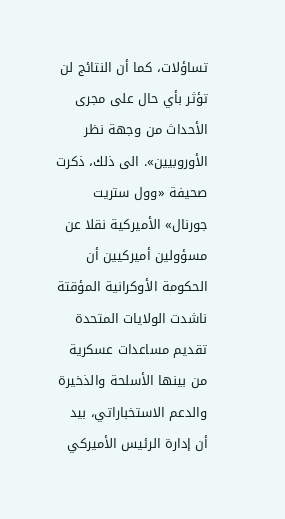تساؤلات، كما أن النتائج لن تؤثر بأي حال على مجرى الأحداث من وجهة نظر الأوروبيين». الى ذلك، ذكرت صحيفة «وول ستريت جورنال» الأميركية نقلا عن مسؤولين أميركيين أن الحكومة الأوكرانية المؤقتة ناشدت الولايات المتحدة تقديم مساعدات عسكرية من بينها الأسلحة والذخيرة والدعم الاستخباراتي، بيد أن إدارة الرئيس الأميركي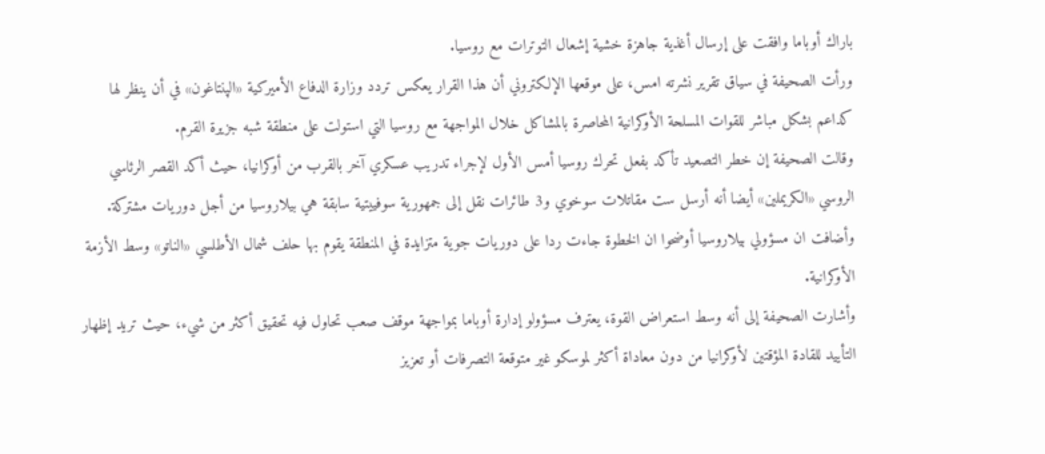باراك أوباما وافقت على إرسال أغذية جاهزة خشية إشعال التوترات مع روسيا.
ورأت الصحيفة في سياق تقرير نشرته امس، على موقعها الإلكتروني أن هذا القرار يعكس تردد وزارة الدفاع الأميركية «الپنتاغون» في أن ينظر لها كداعم بشكل مباشر للقوات المسلحة الأوكرانية المحاصرة بالمشاكل خلال المواجهة مع روسيا التي استولت على منطقة شبه جزيرة القرم.
وقالت الصحيفة إن خطر التصعيد تأكد بفعل تحرك روسيا أمس الأول لإجراء تدريب عسكري آخر بالقرب من أوكرانيا، حيث أكد القصر الرئاسي الروسي «الكريملين» أيضا أنه أرسل ست مقاتلات سوخوي و3 طائرات نقل إلى جمهورية سوفييتية سابقة هي بيلاروسيا من أجل دوريات مشتركة.
وأضافت ان مسؤولي بيلاروسيا أوضحوا ان الخطوة جاءت ردا على دوريات جوية متزايدة في المنطقة يقوم بها حلف شمال الأطلسي «الناتو» وسط الأزمة الأوكرانية.
وأشارت الصحيفة إلى أنه وسط استعراض القوة، يعترف مسؤولو إدارة أوباما بمواجهة موقف صعب تحاول فيه تحقيق أكثر من شيء، حيث تريد إظهار التأييد للقادة المؤقتين لأوكرانيا من دون معاداة أكثر لموسكو غير متوقعة التصرفات أو تعزيز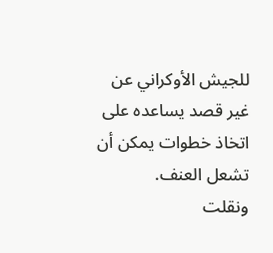للجيش الأوكراني عن غير قصد يساعده على اتخاذ خطوات يمكن أن تشعل العنف.
ونقلت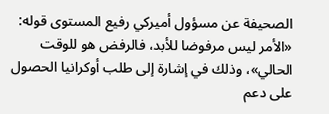الصحيفة عن مسؤول أميركي رفيع المستوى قوله: «الأمر ليس مرفوضا للأبد، فالرفض هو للوقت الحالي»، وذلك في إشارة إلى طلب أوكرانيا الحصول على دعم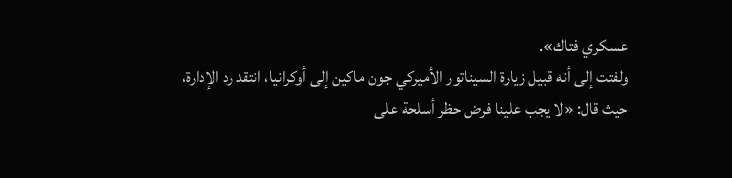عسكري فتاك».
ولفتت إلى أنه قبيل زيارة السيناتور الأميركي جون ماكين إلى أوكرانيا، انتقد رد الإدارة، حيث قال: «لا يجب علينا فرض حظر أسلحة على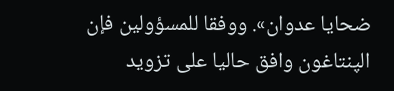ضحايا عدوان». ووفقا للمسؤولين فإن الپنتاغون وافق حاليا على تزويد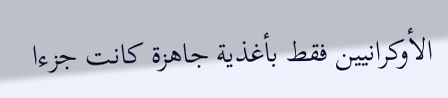الأوكرانيين فقط بأغذية جاهزة كانت جزءا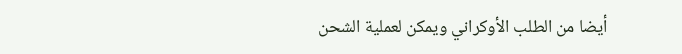أيضا من الطلب الأوكراني ويمكن لعملية الشحن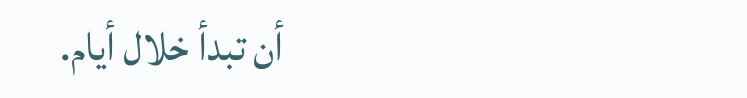أن تبدأ خلال أيام.